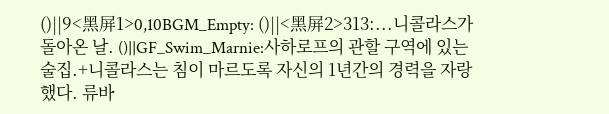()||9<黑屏1>0,10BGM_Empty: ()||<黑屏2>313:...니콜라스가 돌아온 날. ()||GF_Swim_Marnie:사하로프의 관할 구역에 있는 술집.+니콜라스는 침이 마르도록 자신의 1년간의 경력을 자랑했다. 류바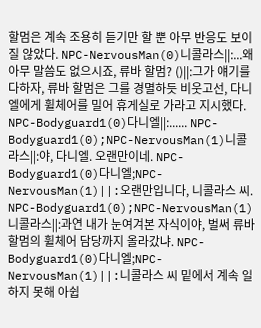할멈은 계속 조용히 듣기만 할 뿐 아무 반응도 보이질 않았다. NPC-NervousMan(0)니콜라스||:...왜 아무 말씀도 없으시죠, 류바 할멈? ()||:그가 얘기를 다하자, 류바 할멈은 그를 경멸하듯 비웃고선, 다니엘에게 휠체어를 밀어 휴게실로 가라고 지시했다. NPC-Bodyguard1(0)다니엘||:...... NPC-Bodyguard1(0);NPC-NervousMan(1)니콜라스||:야, 다니엘. 오랜만이네. NPC-Bodyguard1(0)다니엘;NPC-NervousMan(1)||:오랜만입니다, 니콜라스 씨. NPC-Bodyguard1(0);NPC-NervousMan(1)니콜라스||:과연 내가 눈여겨본 자식이야, 벌써 류바 할멈의 휠체어 담당까지 올라갔냐. NPC-Bodyguard1(0)다니엘;NPC-NervousMan(1)||:니콜라스 씨 밑에서 계속 일하지 못해 아쉽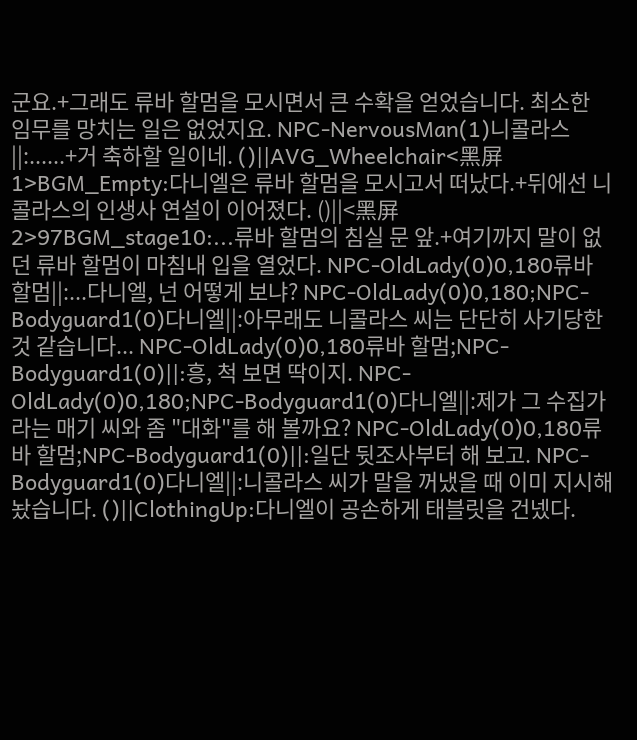군요.+그래도 류바 할멈을 모시면서 큰 수확을 얻었습니다. 최소한 임무를 망치는 일은 없었지요. NPC-NervousMan(1)니콜라스||:......+거 축하할 일이네. ()||AVG_Wheelchair<黑屏1>BGM_Empty:다니엘은 류바 할멈을 모시고서 떠났다.+뒤에선 니콜라스의 인생사 연설이 이어졌다. ()||<黑屏2>97BGM_stage10:...류바 할멈의 침실 문 앞.+여기까지 말이 없던 류바 할멈이 마침내 입을 열었다. NPC-OldLady(0)0,180류바 할멈||:...다니엘, 넌 어떻게 보냐? NPC-OldLady(0)0,180;NPC-Bodyguard1(0)다니엘||:아무래도 니콜라스 씨는 단단히 사기당한 것 같습니다... NPC-OldLady(0)0,180류바 할멈;NPC-Bodyguard1(0)||:흥, 척 보면 딱이지. NPC-OldLady(0)0,180;NPC-Bodyguard1(0)다니엘||:제가 그 수집가라는 매기 씨와 좀 "대화"를 해 볼까요? NPC-OldLady(0)0,180류바 할멈;NPC-Bodyguard1(0)||:일단 뒷조사부터 해 보고. NPC-Bodyguard1(0)다니엘||:니콜라스 씨가 말을 꺼냈을 때 이미 지시해 놨습니다. ()||ClothingUp:다니엘이 공손하게 태블릿을 건넸다.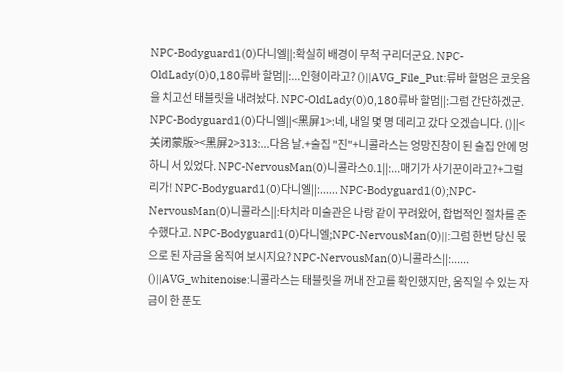NPC-Bodyguard1(0)다니엘||:확실히 배경이 무척 구리더군요. NPC-OldLady(0)0,180류바 할멈||:...인형이라고? ()||AVG_File_Put:류바 할멈은 코웃음을 치고선 태블릿을 내려놨다. NPC-OldLady(0)0,180류바 할멈||:그럼 간단하겠군. NPC-Bodyguard1(0)다니엘||<黑屏1>:네, 내일 몇 명 데리고 갔다 오겠습니다. ()||<关闭蒙版><黑屏2>313:...다음 날.+술집 "진"+니콜라스는 엉망진창이 된 술집 안에 멍하니 서 있었다. NPC-NervousMan(0)니콜라스0.1||:...매기가 사기꾼이라고?+그럴 리가! NPC-Bodyguard1(0)다니엘||:...... NPC-Bodyguard1(0);NPC-NervousMan(0)니콜라스||:타치라 미술관은 나랑 같이 꾸려왔어, 합법적인 절차를 준수했다고. NPC-Bodyguard1(0)다니엘;NPC-NervousMan(0)||:그럼 한번 당신 몫으로 된 자금을 움직여 보시지요? NPC-NervousMan(0)니콜라스||:...... ()||AVG_whitenoise:니콜라스는 태블릿을 꺼내 잔고를 확인했지만, 움직일 수 있는 자금이 한 푼도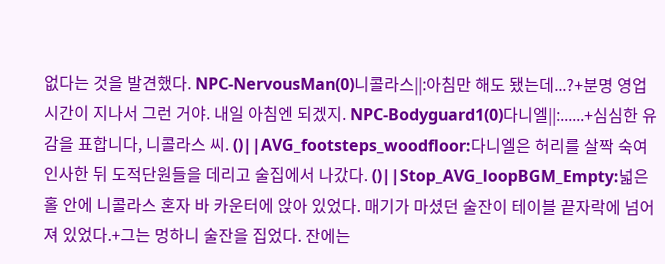없다는 것을 발견했다. NPC-NervousMan(0)니콜라스||:아침만 해도 됐는데...?+분명 영업 시간이 지나서 그런 거야. 내일 아침엔 되겠지. NPC-Bodyguard1(0)다니엘||:......+심심한 유감을 표합니다, 니콜라스 씨. ()||AVG_footsteps_woodfloor:다니엘은 허리를 살짝 숙여 인사한 뒤 도적단원들을 데리고 술집에서 나갔다. ()||Stop_AVG_loopBGM_Empty:넓은 홀 안에 니콜라스 혼자 바 카운터에 앉아 있었다. 매기가 마셨던 술잔이 테이블 끝자락에 넘어져 있었다.+그는 멍하니 술잔을 집었다. 잔에는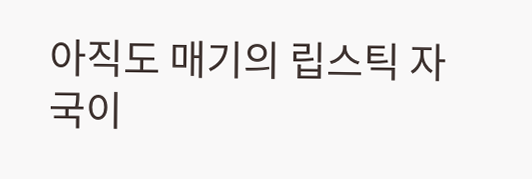아직도 매기의 립스틱 자국이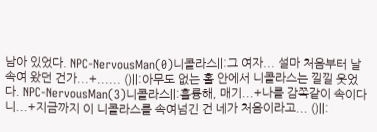남아 있었다. NPC-NervousMan(0)니콜라스||:그 여자... 설마 처음부터 날 속여 왔던 건가...+...... ()||:아무도 없는 홀 안에서 니콜라스는 낄낄 웃었다. NPC-NervousMan(3)니콜라스||:훌륭해, 매기...+나를 감쪽같이 속이다니...+지금까지 이 니콜라스를 속여넘긴 건 네가 처음이라고... ()||: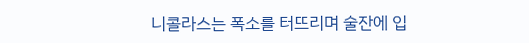니콜라스는 폭소를 터뜨리며 술잔에 입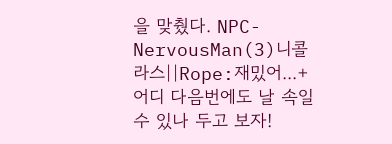을 맞췄다. NPC-NervousMan(3)니콜라스||Rope:재밌어...+어디 다음번에도 날 속일 수 있나 두고 보자!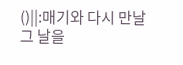()||:매기와 다시 만날 그 날을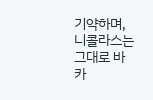기약하며, 니콜라스는 그대로 바 카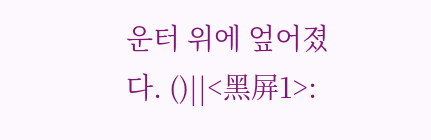운터 위에 엎어졌다. ()||<黑屏1>: